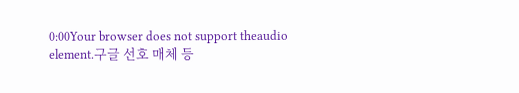0:00Your browser does not support theaudio element.구글 선호 매체 등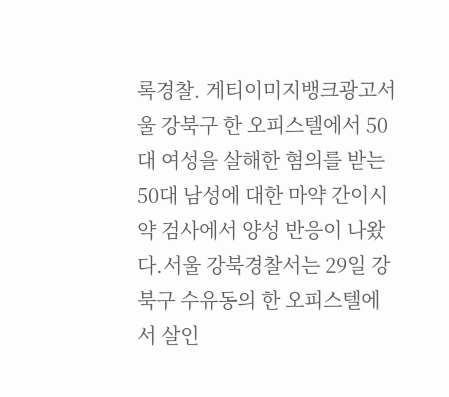록경찰. 게티이미지뱅크광고서울 강북구 한 오피스텔에서 50대 여성을 살해한 혐의를 받는 50대 남성에 대한 마약 간이시약 검사에서 양성 반응이 나왔다.서울 강북경찰서는 29일 강북구 수유동의 한 오피스텔에서 살인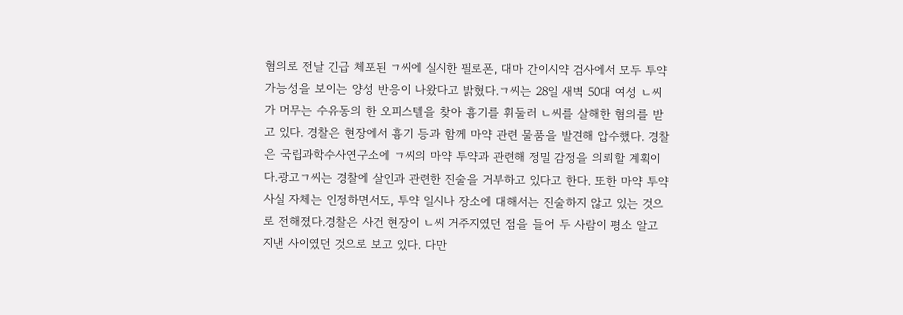혐의로 전날 긴급 체포된 ㄱ씨에 실시한 필로폰, 대마 간이시약 검사에서 모두 투약 가능성을 보이는 양성 반응이 나왔다고 밝혔다.ㄱ씨는 28일 새벽 50대 여성 ㄴ씨가 머무는 수유동의 한 오피스텔을 찾아 흉기를 휘둘러 ㄴ씨를 살해한 혐의를 받고 있다. 경찰은 현장에서 흉기 등과 함께 마약 관련 물품을 발견해 압수했다. 경찰은 국립과학수사연구소에 ㄱ씨의 마약 투약과 관련해 정밀 감정을 의뢰할 계획이다.광고ㄱ씨는 경찰에 살인과 관련한 진술을 거부하고 있다고 한다. 또한 마약 투약 사실 자체는 인정하면서도, 투약 일시나 장소에 대해서는 진술하지 않고 있는 것으로 전해졌다.경찰은 사건 현장이 ㄴ씨 거주지였던 점을 들어 두 사람이 평소 알고 지낸 사이였던 것으로 보고 있다. 다만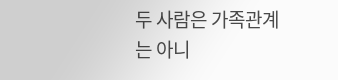두 사람은 가족관계는 아니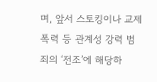며, 앞서 스토킹이나 교제 폭력 등 관계성 강력 범죄의 ‘전조’에 해당하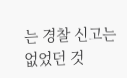는 경찰 신고는 없었던 것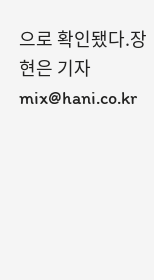으로 확인됐다.장현은 기자 mix@hani.co.kr